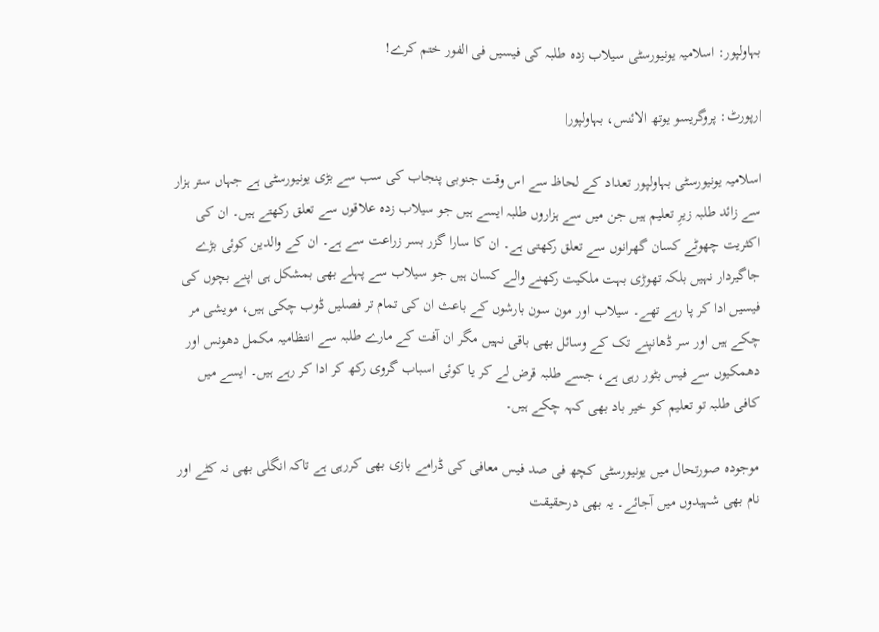بہاولپور: اسلامیہ یونیورسٹی سیلاب زدہ طلبہ کی فیسیں فی الفور ختم کرے!

|رپورٹ: پروگریسو یوتھ الائنس، بہاولپور|

اسلامیہ یونیورسٹی بہاولپور تعداد کے لحاظ سے اس وقت جنوبی پنجاب کی سب سے بڑی یونیورسٹی ہے جہاں ستر ہزار سے زائد طلبہ زیرِ تعلیم ہیں جن میں سے ہزاروں طلبہ ایسے ہیں جو سیلاب زدہ علاقوں سے تعلق رکھتے ہیں۔ ان کی اکثریت چھوٹے کسان گھرانوں سے تعلق رکھتی ہے۔ ان کا سارا گزر بسر زراعت سے ہے۔ ان کے والدین کوئی بڑے جاگیردار نہیں بلکہ تھوڑی بہت ملکیت رکھنے والے کسان ہیں جو سیلاب سے پہلے بھی بمشکل ہی اپنے بچوں کی فیسیں ادا کر پا رہے تھے۔ سیلاب اور مون سون بارشوں کے باعث ان کی تمام تر فصلیں ڈوب چکی ہیں، مویشی مر چکے ہیں اور سر ڈھانپنے تک کے وسائل بھی باقی نہیں مگر ان آفت کے مارے طلبہ سے انتظامیہ مکمل دھونس اور دھمکیوں سے فیس بٹور رہی ہے، جسے طلبہ قرض لے کر یا کوئی اسباب گروی رکھ کر ادا کر رہے ہیں۔ ایسے میں کافی طلبہ تو تعلیم کو خیر باد بھی کہہ چکے ہیں۔

موجودہ صورتحال میں یونیورسٹی کچھ فی صد فیس معافی کی ڈرامے بازی بھی کررہی ہے تاکہ انگلی بھی نہ کٹے اور نام بھی شہیدوں میں آجائے۔ یہ بھی درحقیقت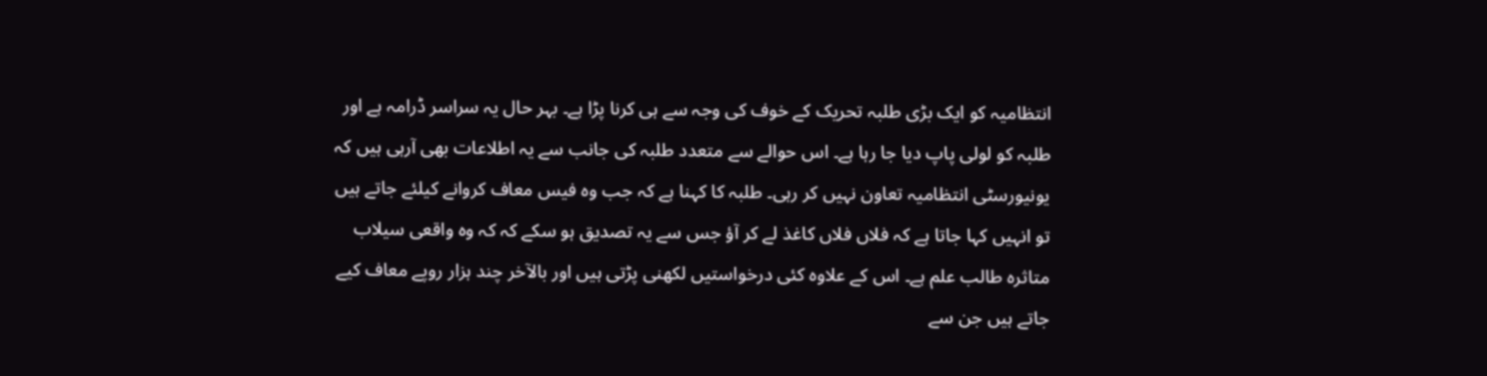انتظامیہ کو ایک بڑی طلبہ تحریک کے خوف کی وجہ سے ہی کرنا پڑا ہے۔ بہر حال یہ سراسر ڈرامہ ہے اور طلبہ کو لولی پاپ دیا جا رہا ہے۔ اس حوالے سے متعدد طلبہ کی جانب سے یہ اطلاعات بھی آرہی ہیں کہ یونیورسٹی انتظامیہ تعاون نہیں کر رہی۔ طلبہ کا کہنا ہے کہ جب وہ فیس معاف کروانے کیلئے جاتے ہیں تو انہیں کہا جاتا ہے کہ فلاں فلاں کاغذ لے کر آؤ جس سے یہ تصدیق ہو سکے کہ کہ وہ واقعی سیلاب متاثرہ طالب علم ہے۔ اس کے علاوہ کئی درخواستیں لکھنی پڑتی ہیں اور بالآخر چند ہزار روپے معاف کیے جاتے ہیں جن سے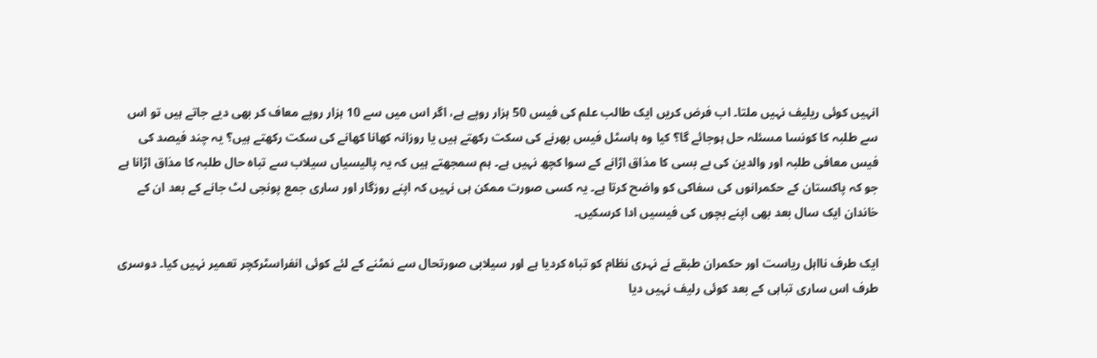انہیں کوئی ریلیف نہیں ملتا۔ اب فرض کریں ایک طالب علم کی فیس 50 ہزار روپے ہے، اگر اس میں سے 10 ہزار روپے معاف کر بھی دیے جاتے ہیں تو اس سے طلبہ کا کونسا مسئلہ حل ہوجائے گا؟ کیا وہ ہاسٹل فیس بھرنے کی سکت رکھتے ہیں یا روزانہ کھانا کھانے کی سکت رکھتے ہیں؟ یہ چند فیصد کی فیس معافی طلبہ اور والدین کی بے بسی کا مذاق اڑانے کے سوا کچھ نہیں ہے۔ ہم سمجھتے ہیں کہ یہ پالیسیاں سیلاب سے تباہ حال طلبہ کا مذاق اڑانا ہے جو کہ پاکستان کے حکمرانوں کی سفاکی کو واضح کرتا ہے۔ یہ کسی صورت ممکن ہی نہیں کہ اپنے روزگار اور ساری جمع پونجی لٹ جانے کے بعد ان کے خاندان ایک سال بعد بھی اپنے بچوں کی فیسیں ادا کرسکیں۔

ایک طرف نااہل ریاست اور حکمران طبقے نے نہری نظام کو تباہ کردیا ہے اور سیلابی صورتحال سے نمٹنے کے لئے کوئی انفراسٹرکچر تعمیر نہیں کیا۔ دوسری طرف اس ساری تباہی کے بعد کوئی رلیف نہیں دیا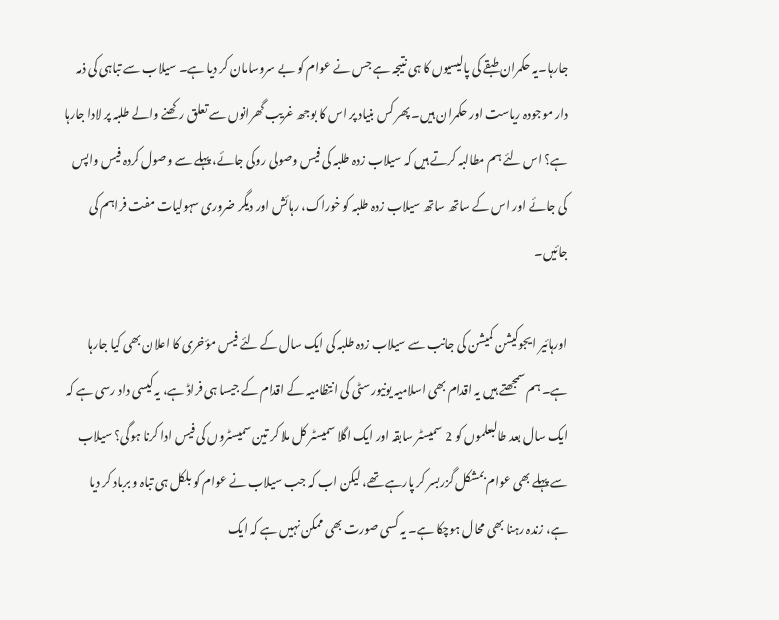جارہا۔یہ حکمران طبقے کی پالیسیوں کا ہی نتیجہ ہے جس نے عوام کو بے سروسامان کر دیا ہے۔ سیلاب سے تباہی کی ذمہ دار موجودہ ریاست اور حکمران ہیں۔ پھر کس بنیاد پر اس کا بوجھ غریب گھرانوں سے تعلق رکھنے والے طلبہ پر لادا جارہا ہے؟ اس لئے ہم مطالبہ کرتے ہیں کہ سیلاب زدہ طلبہ کی فیس وصولی روکی جائے، پہلے سے وصول کردہ فیس واپس کی جائے اور اس کے ساتھ ساتھ سیلاب زدہ طلبہ کو خوراک، رہائش اور دیگر ضروری سہولیات مفت فراہم کی جائیں۔

اورہائیر ایجوکیشن کمیشن کی جانب سے سیلاب زدہ طلبہ کی ایک سال کے لئے فیس مؤخری کا اعلان بھی کیا جارہا ہے۔ ہم سمجھتے ہیں یہ اقدام بھی اسلامیہ یونیورسٹی کی انتظامیہ کے اقدام کے جیسا ہی فراڈ ہے، یہ کیسی داد رسی ہے کہ ایک سال بعد طالبعلموں کو 2 سمیسٹر سابقہ اور ایک اگلا سمیسٹر کل ملا کر تین سمیسٹروں کی فیس ادا کرنا ہوگی؟ سیلاب سے پہلے بھی عوام بمشکل گزربسر کر پارہے تھے، لیکن اب کہ جب سیلاب نے عوام کو بلکل ہی تباہ و برباد کر دیا ہے، زندہ رہنا بھی محال ہوچکا ہے۔ یہ کسی صورت بھی ممکن نہیں ہے کہ ایک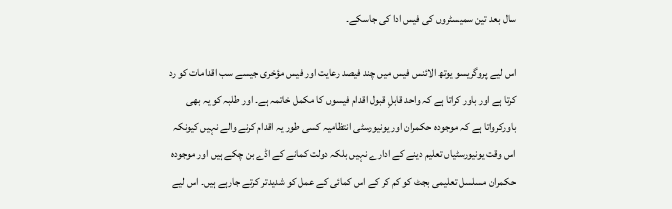سال بعد تین سمیسٹروں کی فیس ادا کی جاسکے۔

اس لیے پروگریسو یوتھ الائنس فیس میں چند فیصد رعایت اور فیس مؤخری جیسے سب اقدامات کو رد کرتا ہے اور باور کراتا ہے کہ واحد قابلِ قبول اقدام فیسوں کا مکمل خاتمہ ہے۔ اور طلبہ کو یہ بھی باورکرواتا ہے کہ موجودہ حکمران اور یونیورسٹی انتظامیہ کسی طور یہ اقدام کرنے والے نہیں کیونکہ اس وقت یونیورسٹیاں تعلیم دینے کے ادارے نہیں بلکہ دولت کمانے کے اڈے بن چکے ہیں اور موجودہ حکمران مسلسل تعلیمی بجٹ کو کم کر کے اس کمائی کے عمل کو شدیدتر کرتے جارہے ہیں۔ اس لیے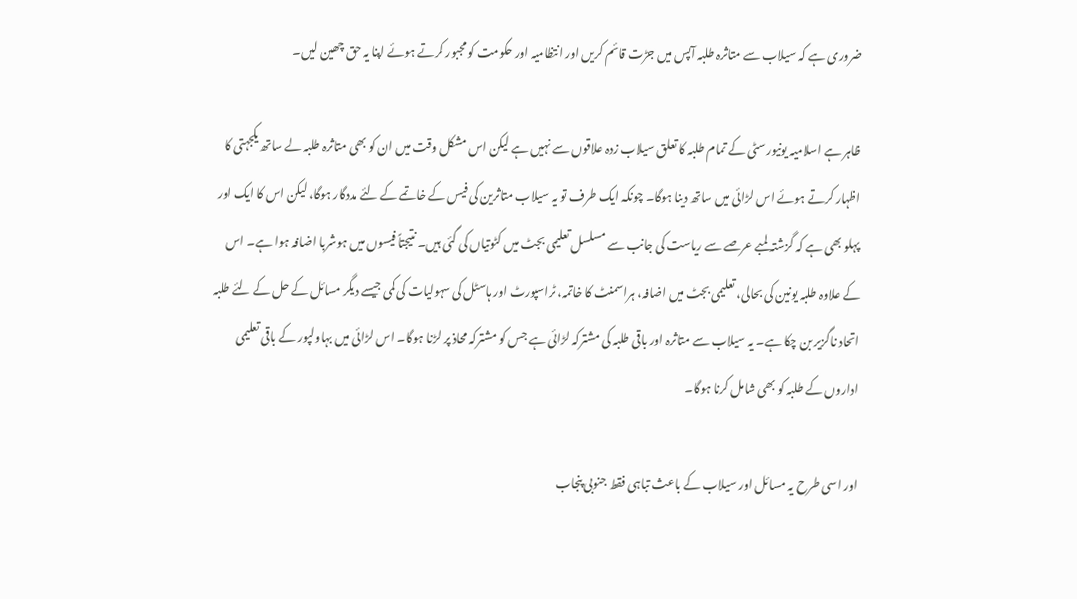ضروری ہے کہ سیلاب سے متاثرہ طلبہ آپس میں جڑت قائم کریں اور انتظامیہ اور حکومت کو مجبور کرتے ہوئے اپنا یہ حق چھین لیں۔

ظاہر ہے اسلامیہ یونیورسٹی کے تمام طلبہ کا تعلق سیلاب زدہ علاقوں سے نہیں ہے لیکن اس مشکل وقت میں ان کو بھی متاثرہ طلبہ لے ساتھ یکجہتی کا اظہار کرتے ہوئے اس لڑائی میں ساتھ دینا ہوگا۔ چونکہ ایک طرف تو یہ سیلاب متاثرین کی فیس کے خاتمے کے لئے مددگار ہوگا، لیکن اس کا ایک اور پہلو بھی ہے کہ گزشتہ لمبے عرصے سے ریاست کی جانب سے مسلسل تعلیمی بجٹ میں کٹوتیاں کی گئی ہیں۔ نتیجتاً فیسوں میں ہوشربا اضافہ ہوا ہے۔ اس کے علاوہ طلبہ یونین کی بحالی، تعلیمی بجٹ میں اضافہ، ہراسمنٹ کا خاتمہ، ٹراسپورٹ اور ہاسٹل کی سہولیات کی کمی جیسے دیگر مسائل کے حل کے لئے طلبہ اتحاد ناگزیر بن چکا ہے۔ یہ سیلاب سے متاثرہ اور باقی طلبہ کی مشترکہ لڑائی ہے جس کو مشترکہ محاذ پر لڑنا ہوگا۔ اس لڑائی میں بہاولپور کے باقی تعلیمی اداروں کے طلبہ کو بھی شامل کرنا ہوگا۔

اور اسی طرح یہ مسائل اور سیلاب کے باعث تباہی فقط جنوبی پنجاب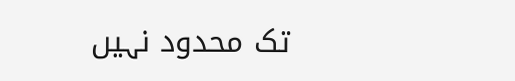تک محدود نہیں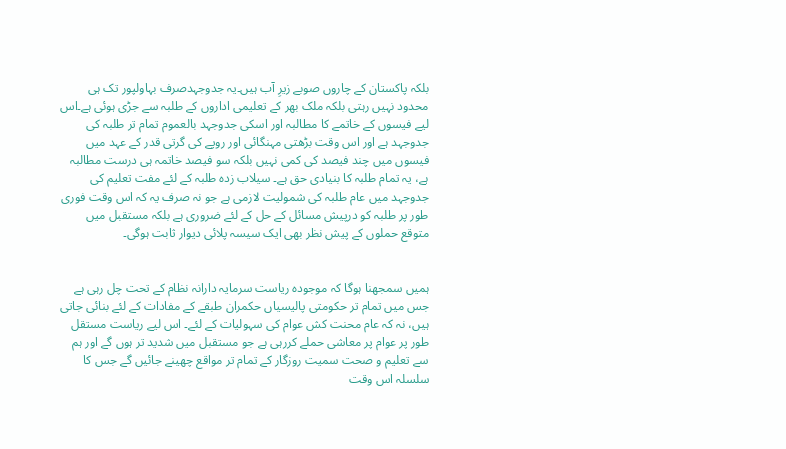بلکہ پاکستان کے چاروں صوبے زیرِ آب ہیں۔یہ جدوجہدصرف بہاولپور تک ہی محدود نہیں رہتی بلکہ ملک بھر کے تعلیمی اداروں کے طلبہ سے جڑی ہوئی ہے۔اس لیے فیسوں کے خاتمے کا مطالبہ اور اسکی جدوجہد بالعموم تمام تر طلبہ کی جدوجہد ہے اور اس وقت بڑھتی مہنگائی اور روپے کی گرتی قدر کے عہد میں فیسوں میں چند فیصد کی کمی نہیں بلکہ سو فیصد خاتمہ ہی درست مطالبہ ہے، یہ تمام طلبہ کا بنیادی حق ہے۔ سیلاب زدہ طلبہ کے لئے مفت تعلیم کی جدوجہد میں عام طلبہ کی شمولیت لازمی ہے جو نہ صرف یہ کہ اس وقت فوری طور پر طلبہ کو درپیش مسائل کے حل کے لئے ضروری ہے بلکہ مستقبل میں متوقع حملوں کے پیش نظر بھی ایک سیسہ پلائی دیوار ثابت ہوگی۔


ہمیں سمجھنا ہوگا کہ موجودہ ریاست سرمایہ دارانہ نظام کے تحت چل رہی ہے جس میں تمام تر حکومتی پالیسیاں حکمران طبقے کے مفادات کے لئے بنائی جاتی ہیں، نہ کہ عام محنت کش عوام کی سہولیات کے لئے۔ اس لیے ریاست مستقل طور پر عوام پر معاشی حملے کررہی ہے جو مستقبل میں شدید تر ہوں گے اور ہم سے تعلیم و صحت سمیت روزگار کے تمام تر مواقع چھینے جائیں گے جس کا سلسلہ اس وقت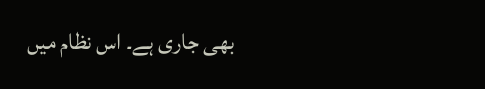بھی جاری ہے۔ اس نظام میں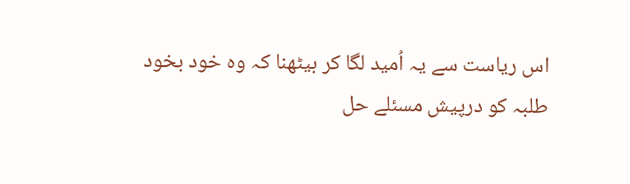اس ریاست سے یہ اُمید لگا کر بیٹھنا کہ وہ خود بخود طلبہ کو درپیش مسئلے حل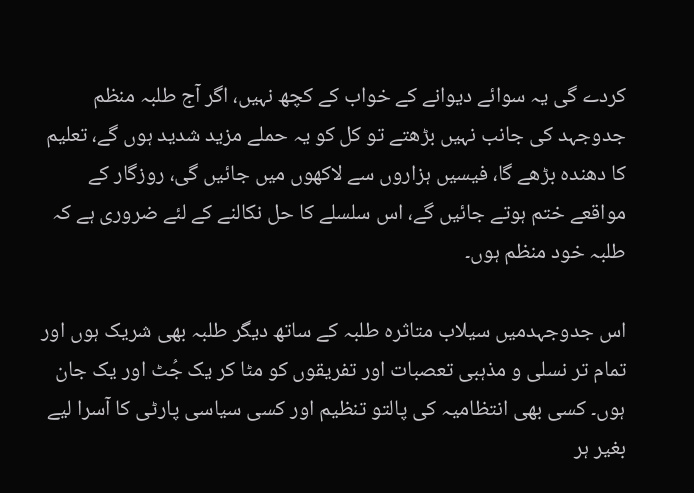کردے گی یہ سوائے دیوانے کے خواب کے کچھ نہیں، اگر آج طلبہ منظم جدوجہد کی جانب نہیں بڑھتے تو کل کو یہ حملے مزید شدید ہوں گے، تعلیم کا دھندہ بڑھے گا، فیسیں ہزاروں سے لاکھوں میں جائیں گی، روزگار کے مواقعے ختم ہوتے جائیں گے، اس سلسلے کا حل نکالنے کے لئے ضروری ہے کہ طلبہ خود منظم ہوں۔

اس جدوجہدمیں سیلاب متاثرہ طلبہ کے ساتھ دیگر طلبہ بھی شریک ہوں اور تمام تر نسلی و مذہبی تعصبات اور تفریقوں کو مٹا کر یک جُٹ اور یک جان ہوں۔ کسی بھی انتظامیہ کی پالتو تنظیم اور کسی سیاسی پارٹی کا آسرا لیے بغیر ہر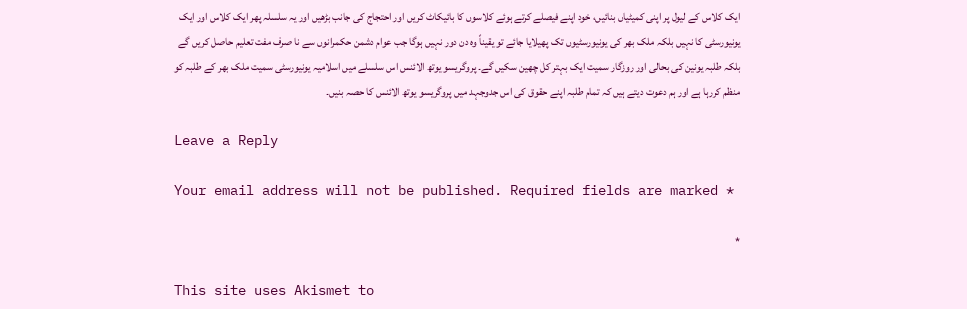ایک کلاس کے لیول پر اپنی کمیٹیاں بنائیں، خود اپنے فیصلے کرتے ہوئے کلاسوں کا بائیکاٹ کریں اور احتجاج کی جانب بڑھیں اور یہ سلسلہ پھر ایک کلاس اور ایک یونیورسٹی کا نہیں بلکہ ملک بھر کی یونیورسٹیوں تک پھیلایا جائے تو یقیناً وہ دن دور نہیں ہوگا جب عوام دشمن حکمرانوں سے نا صرف مفت تعلیم حاصل کریں گے بلکہ طلبہ یونین کی بحالی اور روزگار سمیت ایک بہتر کل چھین سکیں گے۔ پروگریسو یوتھ الائنس اس سلسلے میں اسلامیہ یونیورسٹی سمیت ملک بھر کے طلبہ کو منظم کررہا ہے اور ہم دعوت دیتے ہیں کہ تمام طلبہ اپنے حقوق کی اس جدوجہد میں پروگریسو یوتھ الائنس کا حصہ بنیں۔

Leave a Reply

Your email address will not be published. Required fields are marked *

*

This site uses Akismet to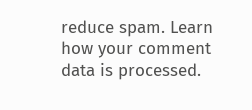reduce spam. Learn how your comment data is processed.